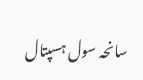سانحہ سول ہسپتال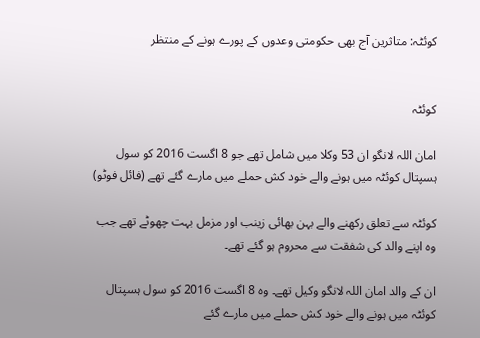کوئٹہ: متاثرین آج بھی حکومتی وعدوں کے پورے ہونے کے منتظر


کوئٹہ

امان اللہ لانگو ان 53 وکلا میں شامل تھے جو 8 اگست 2016 کو سول ہسپتال کوئٹہ میں ہونے والے خود کش حملے میں مارے گئے تھے (فائل فوٹو)

کوئٹہ سے تعلق رکھنے والے بہن بھائی زینب اور مزمل بہت چھوٹے تھے جب وہ اپنے والد کی شفقت سے محروم ہو گئے تھے۔

ان کے والد امان اللہ لانگو وکیل تھے۔ وہ 8 اگست 2016 کو سول ہسپتال کوئٹہ میں ہونے والے خود کش حملے میں مارے گئے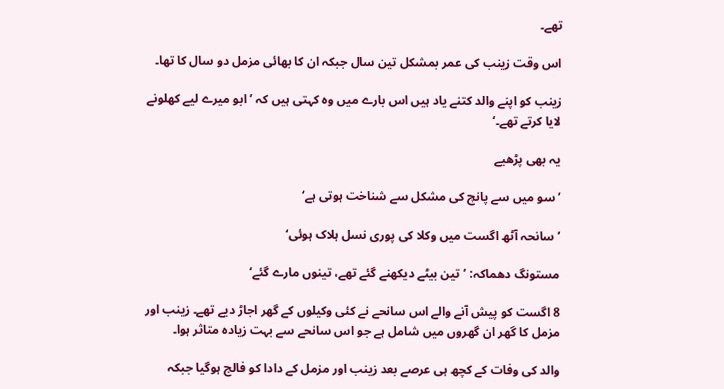تھے۔

اس وقت زینب کی عمر بمشکل تین سال جبکہ ان کا بھائی مزمل دو سال کا تھا۔

زینب کو اپنے والد کتنے یاد ہیں اس بارے میں وہ کہتی ہیں کہ ’ابو میرے لیے کھلونے لایا کرتے تھے۔‘

یہ بھی پڑھیے

’سو میں سے پانچ کی مشکل سے شناخت ہوتی ہے‘

’سانحہ آٹھ اگست میں وکلا کی پوری نسل ہلاک ہوئی‘

مستونگ دھماکہ: ’تین بیٹے دیکھنے گئے تھے، تینوں مارے گئے‘

8 اگست کو پیش آنے والے اس سانحے نے کئی وکیلوں کے گھر اجاڑ دیے تھے۔ زینب اور مزمل کا گھر ان گھروں میں شامل ہے جو اس سانحے سے بہت زیادہ متاثر ہوا۔

والد کی وفات کے کچھ ہی عرصے بعد زینب اور مزمل کے دادا کو فالج ہوگیا جبکہ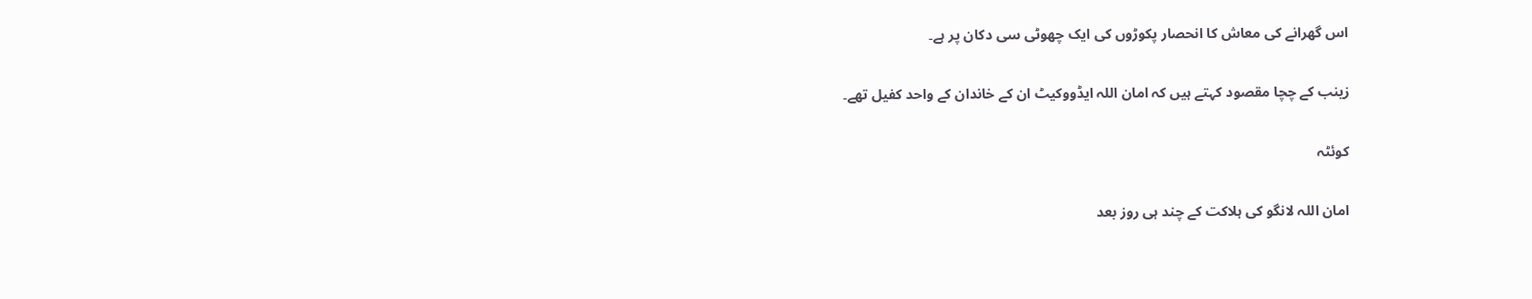اس گھرانے کی معاش کا انحصار پکوڑوں کی ایک چھوٹی سی دکان پر ہے۔

زینب کے چچا مقصود کہتے ہیں کہ امان اللہ ایڈووکیٹ ان کے خاندان کے واحد کفیل تھے۔

کوئٹہ

امان اللہ لانگو کی ہلاکت کے چند ہی روز بعد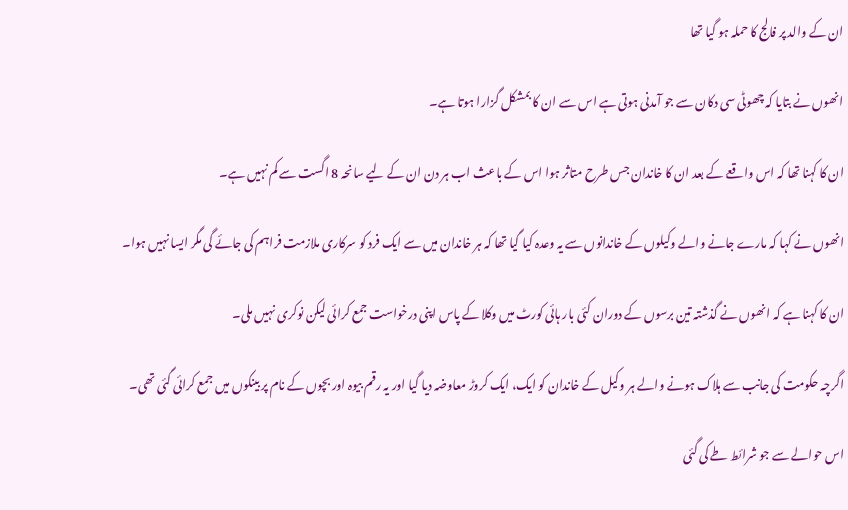ان کے والد پر فالج کا حملہ ہو گیا تھا

انھوں نے بتایا کہ چھوٹی سی دکان سے جو آمدنی ہوتی ہے اس سے ان کا بمشکل گزارا ہوتا ہے۔

ان کا کہنا تھا کہ اس واقعے کے بعد ان کا خاندان جس طرح متاثر ہوا اس کے باعث اب ہر دن ان کے لیے سانحہ 8 اگست سے کم نہیں ہے۔

انھوں نے کہا کہ مارے جانے والے وکیلوں کے خاندانوں سے یہ وعدہ کیا گیا تھا کہ ہر خاندان میں سے ایک فرد کو سرکاری ملازمت فراہم کی جائے گی مگر ایسا نہیں ہوا۔

ان کا کہنا ہے کہ انھوں نے گذشتہ تین برسوں کے دوران کئی بار ہائی کورٹ میں وکلا کے پاس اپنی درخواست جمع کرائی لیکن نوکری نہیں ملی۔

اگرچہ حکومت کی جانب سے ہلاک ہونے والے ہر وکیل کے خاندان کو ایک، ایک کروڑ معاوضہ دیا گیا اور یہ رقم بیوہ اور بچوں کے نام پر بینکوں میں جمع کرائی گئی تھی۔

اس حوالے سے جو شرائط طے کی گئی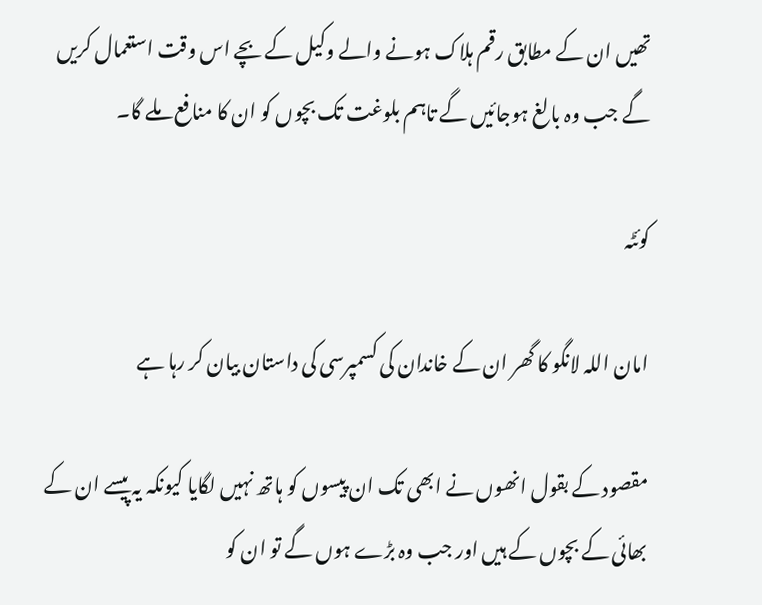تھیں ان کے مطابق رقم ہلاک ہونے والے وکیل کے بچے اس وقت استعمال کریں گے جب وہ بالغ ہوجائیں گے تاہم بلوغت تک بچوں کو ان کا منافع ملے گا۔

کوئٹہ

امان اللہ لانگو کا گھر ان کے خاندان کی کسمپرسی کی داستان بیان کر رہا ہے

مقصود کے بقول انھوں نے ابھی تک ان پیسوں کو ہاتھ نہیں لگایا کیونکہ یہ پیسے ان کے بھائی کے بچوں کے ہیں اور جب وہ بڑے ہوں گے تو ان کو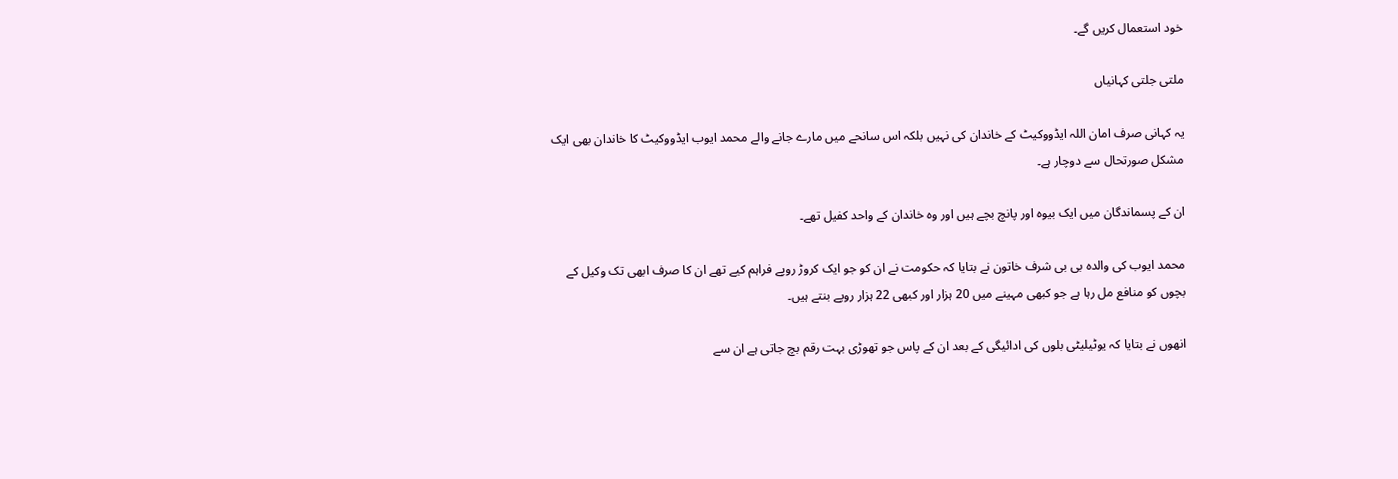خود استعمال کریں گے۔

ملتی جلتی کہانیاں

یہ کہانی صرف امان اللہ ایڈووکیٹ کے خاندان کی نہیں بلکہ اس سانحے میں مارے جانے والے محمد ایوب ایڈووکیٹ کا خاندان بھی ایک مشکل صورتحال سے دوچار ہے۔

ان کے پسماندگان میں ایک بیوہ اور پانچ بچے ہیں اور وہ خاندان کے واحد کفیل تھے۔

محمد ایوب کی والدہ بی بی شرف خاتون نے بتایا کہ حکومت نے ان کو جو ایک کروڑ روپے فراہم کیے تھے ان کا صرف ابھی تک وکیل کے بچوں کو منافع مل رہا ہے جو کبھی مہینے میں 20 ہزار اور کبھی 22 ہزار روپے بنتے ہیں۔

انھوں نے بتایا کہ یوٹیلیٹی بلوں کی ادائیگی کے بعد ان کے پاس جو تھوڑی بہت رقم بچ جاتی ہے ان سے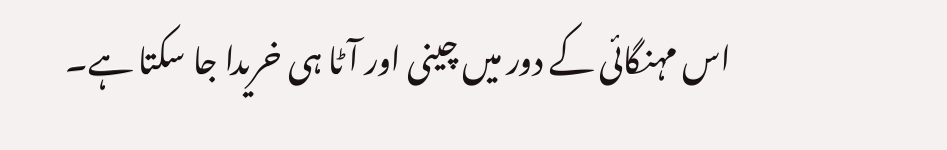اس مہنگائی کے دور میں چینی اور آٹا ہی خریدا جا سکتا ہے۔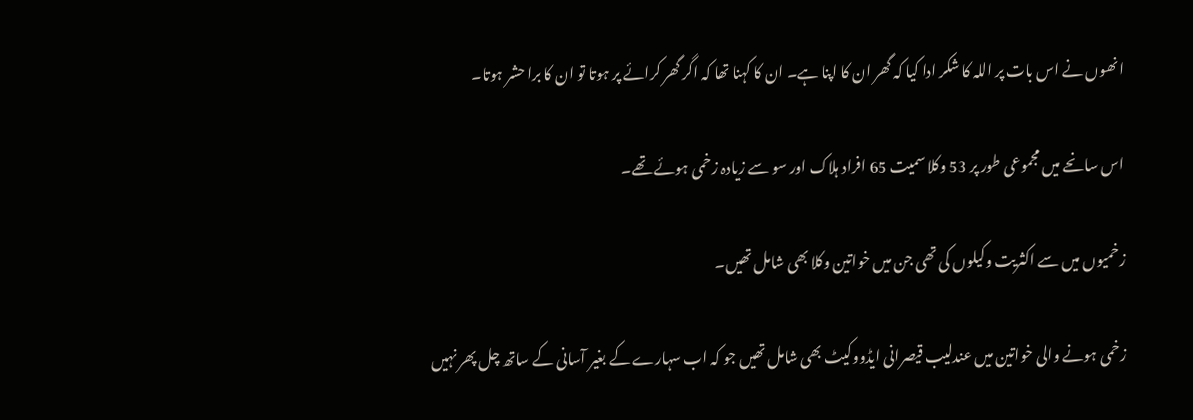انھوں نے اس بات پر اللہ کا شکر ادا کیا کہ گھر ان کا اپنا ہے۔ ان کا کہنا تھا کہ اگر گھر کرائے پر ہوتا تو ان کا برا حشر ہوتا۔

اس سانحے میں مجموعی طور پر 53 وکلا سمیت 65 افراد ہلاک اور سو سے زیادہ زخمی ہوئے تھے۔

زخمیوں میں سے اکثریت وکیلوں کی تھی جن میں خواتین وکلا بھی شامل تھیں۔

زخمی ہونے والی خواتین میں عندلیب قیصرانی ایڈووکیٹ بھی شامل تھیں جو کہ اب سہارے کے بغیر آسانی کے ساتھ چل پھر نہیں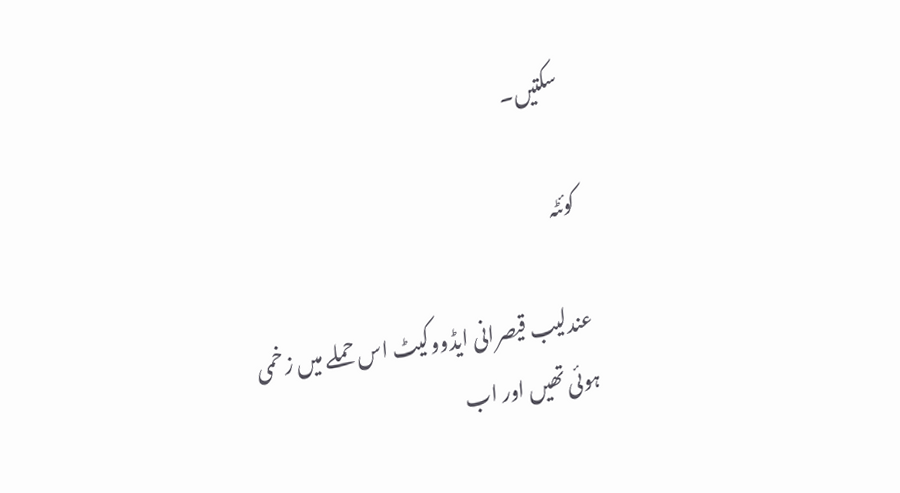سکتیں۔

کوئٹہ

عندلیب قیصرانی ایڈووکیٹ اس حملے میں زخمی ہوئی تھیں اور اب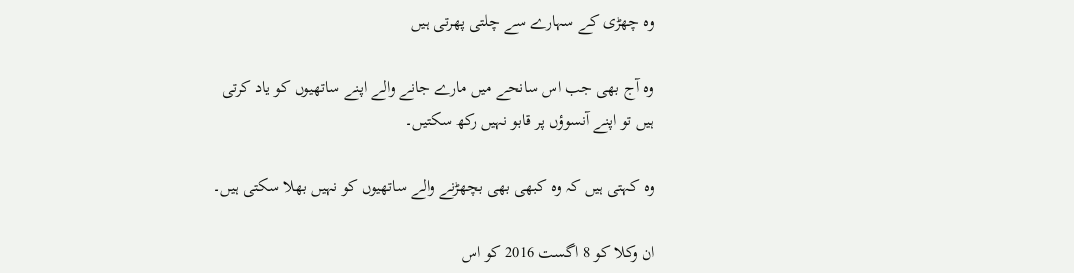وہ چھڑی کے سہارے سے چلتی پھرتی ہیں

وہ آج بھی جب اس سانحے میں مارے جانے والے اپنے ساتھیوں کو یاد کرتی ہیں تو اپنے آنسوؤں پر قابو نہیں رکھ سکتیں۔

وہ کہتی ہیں کہ وہ کبھی بھی بچھڑنے والے ساتھیوں کو نہیں بھلا سکتی ہیں۔

ان وکلا کو 8 اگست 2016 کو اس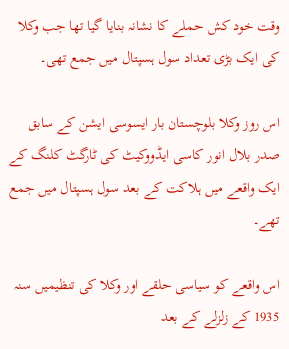وقت خود کش حملے کا نشانہ بنایا گیا تھا جب وکلا کی ایک بڑی تعداد سول ہسپتال میں جمع تھی۔

اس روز وکلا بلوچستان بار ایسوسی ایشن کے سابق صدر بلال انور کاسی ایڈووکیٹ کی ٹارگٹ کلنگ کے ایک واقعے میں ہلاکت کے بعد سول ہسپتال میں جمع تھے۔

اس واقعے کو سیاسی حلقے اور وکلا کی تنظیمیں سنہ 1935 کے زلزلے کے بعد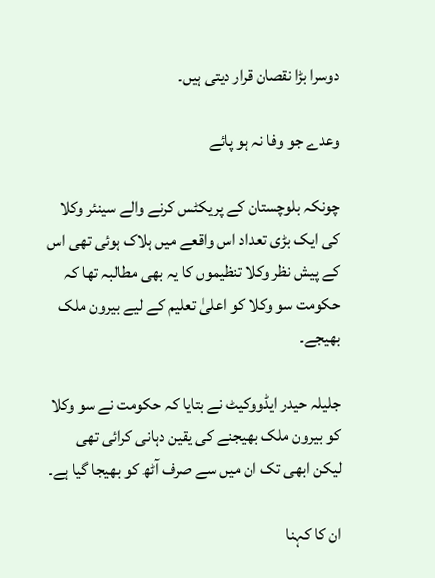دوسرا بڑا نقصان قرار دیتی ہیں۔

وعدے جو وفا نہ ہو پائے

چونکہ بلوچستان کے پریکٹس کرنے والے سینئر وکلا کی ایک بڑی تعداد اس واقعے میں ہلاک ہوئی تھی اس کے پیش نظر وکلا تنظیموں کا یہ بھی مطالبہ تھا کہ حکومت سو وکلا کو اعلیٰ تعلیم کے لیے بیرون ملک بھیجے۔

جلیلہ حیدر ایڈووکیٹ نے بتایا کہ حکومت نے سو وکلا کو بیرون ملک بھیجنے کی یقین دہانی کرائی تھی لیکن ابھی تک ان میں سے صرف آٹھ کو بھیجا گیا ہے۔

ان کا کہنا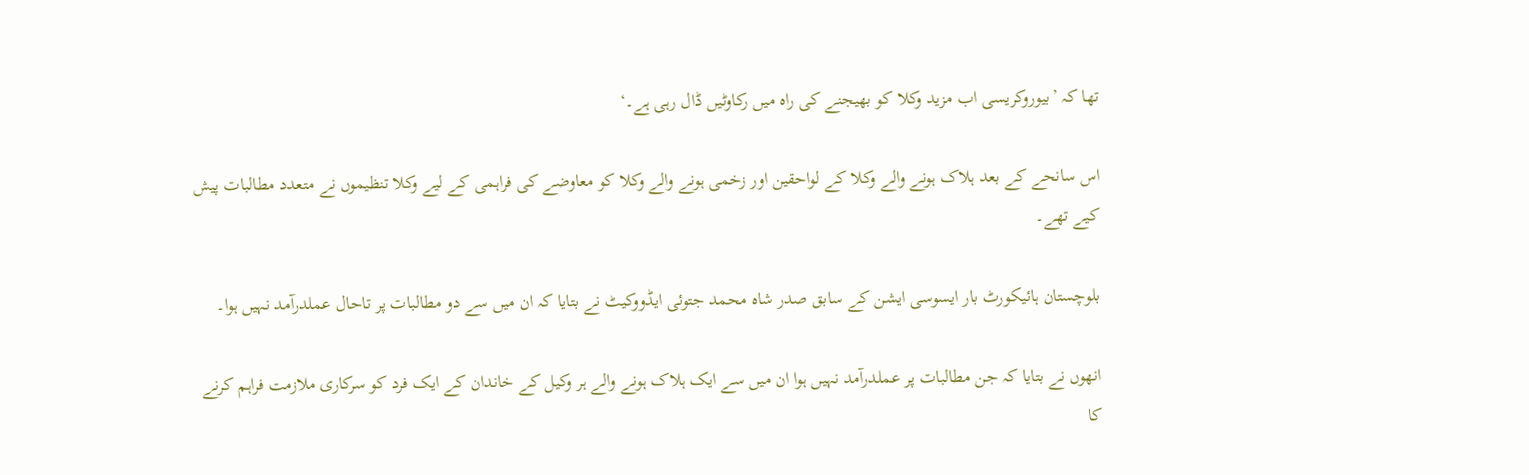تھا کہ ’بیوروکریسی اب مزید وکلا کو بھیجنے کی راہ میں رکاوٹیں ڈال رہی ہے۔‘

اس سانحے کے بعد ہلاک ہونے والے وکلا کے لواحقین اور زخمی ہونے والے وکلا کو معاوضے کی فراہمی کے لیے وکلا تنظیموں نے متعدد مطالبات پیش کیے تھے۔

بلوچستان ہائیکورٹ بار ایسوسی ایشن کے سابق صدر شاہ محمد جتوئی ایڈووکیٹ نے بتایا کہ ان میں سے دو مطالبات پر تاحال عملدرآمد نہیں ہوا۔

انھوں نے بتایا کہ جن مطالبات پر عملدرآمد نہیں ہوا ان میں سے ایک ہلاک ہونے والے ہر وکیل کے خاندان کے ایک فرد کو سرکاری ملازمت فراہم کرنے کا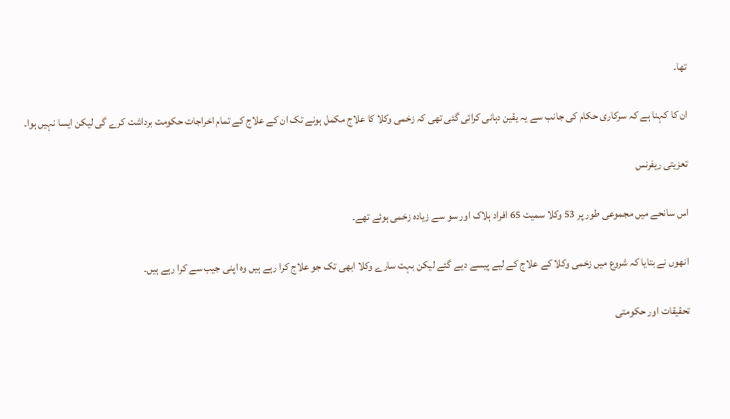تھا۔

ان کا کہنا ہے کہ سرکاری حکام کی جانب سے یہ یقین دہانی کرائی گئی تھی کہ زخمی وکلا کا علاج مکمل ہونے تک ان کے علاج کے تمام اخراجات حکومت برداشت کرے گی لیکن ایسا نہیں ہوا۔

تعزیتی ریفرنس

اس سانحے میں مجموعی طور پر 53 وکلا سمیت 65 افراد ہلاک اور سو سے زیادہ زخمی ہوئے تھے۔

انھوں نے بتایا کہ شروع میں زخمی وکلا کے علاج کے لیے پیسے دیے گئے لیکن بہت سارے وکلا ابھی تک جو علاج کرا رہے ہیں وہ اپنی جیب سے کرا رہے ہیں۔

تحقیقات اور حکومتی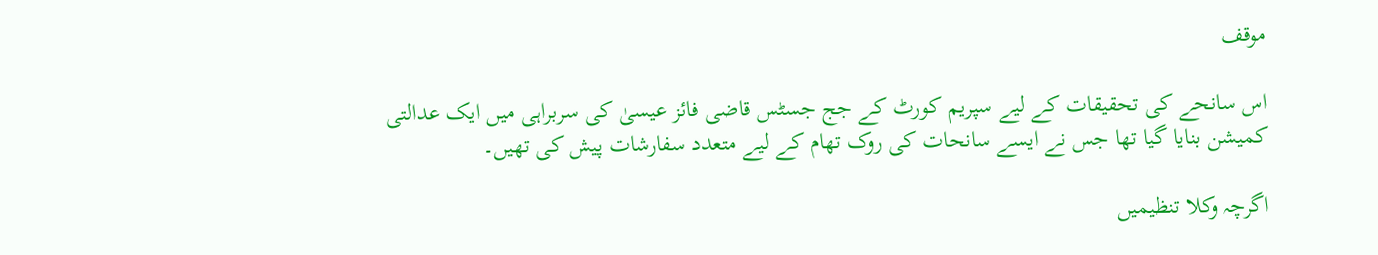موقف

اس سانحے کی تحقیقات کے لیے سپریم کورٹ کے جج جسٹس قاضی فائز عیسیٰ کی سربراہی میں ایک عدالتی کمیشن بنایا گیا تھا جس نے ایسے سانحات کی روک تھام کے لیے متعدد سفارشات پیش کی تھیں۔

اگرچہ وکلا تنظیمیں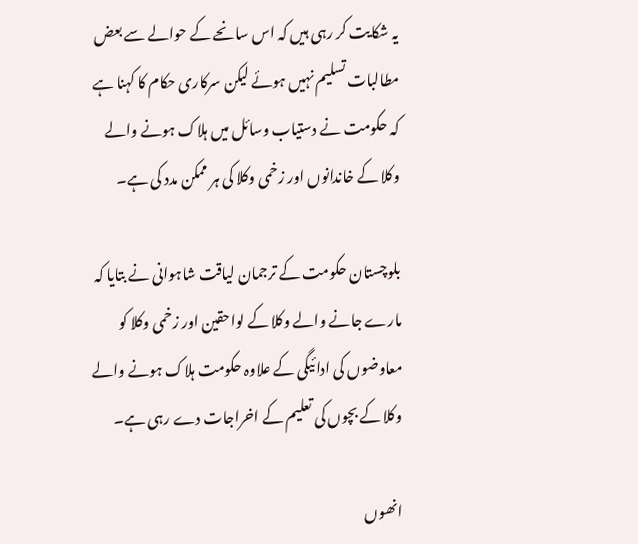یہ شکایت کر رہی ہیں کہ اس سانحے کے حوالے سے بعض مطالبات تسلیم نہیں ہوئے لیکن سرکاری حکام کا کہنا ہے کہ حکومت نے دستیاب وسائل میں ہلاک ہونے والے وکلا کے خاندانوں اور زخمی وکلا کی ہر ممکن مدد کی ہے۔

بلوچستان حکومت کے ترجمان لیاقت شاہوانی نے بتایا کہ مارے جانے والے وکلا کے لواحقین اور زخمی وکلا کو معاوضوں کی ادائیگی کے علاوہ حکومت ہلاک ہونے والے وکلا کے بچوں کی تعلیم کے اخراجات دے رہی ہے۔

انھوں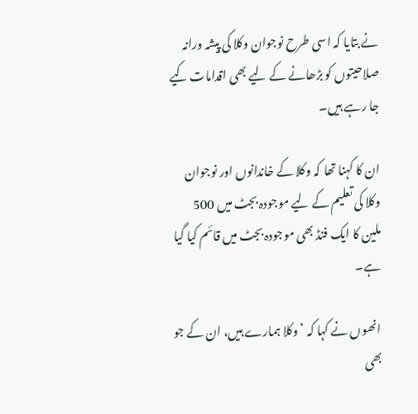نے بتایا کہ اسی طرح نوجوان وکلا کی پیشہ ورانہ صلاحیتوں کو بڑھانے کے لیے بھی اقدامات کیے جا رہے ہیں۔

ان کا کہنا تھا کہ وکلا کے خاندانوں اور نوجوان وکلا کی تعلیم کے لیے موجودہ بجٹ میں 500 ملین کا ایک فنڈ بھی موجودہ بجٹ میں قائم کیا گیا ہے۔

انھوں نے کہا کہ ’وکلا ہمارے ہیں، ان کے جو بھی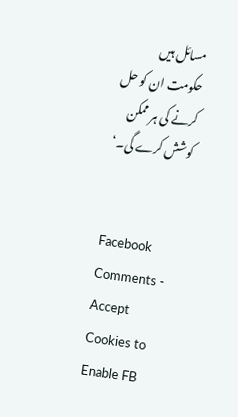مسائل ہیں حکومت ان کو حل کرنے کی ہر ممکن کوشش کرے گی۔‘


Facebook Comments - Accept Cookies to Enable FB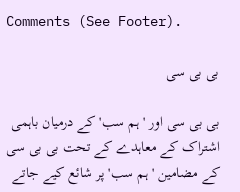Comments (See Footer).

بی بی سی

بی بی سی اور 'ہم سب' کے درمیان باہمی اشتراک کے معاہدے کے تحت بی بی سی کے مضامین 'ہم سب' پر شائع کیے جاتے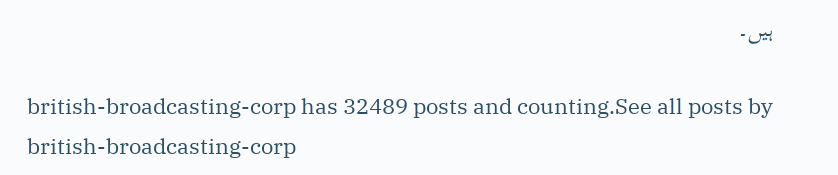ہیں۔

british-broadcasting-corp has 32489 posts and counting.See all posts by british-broadcasting-corp